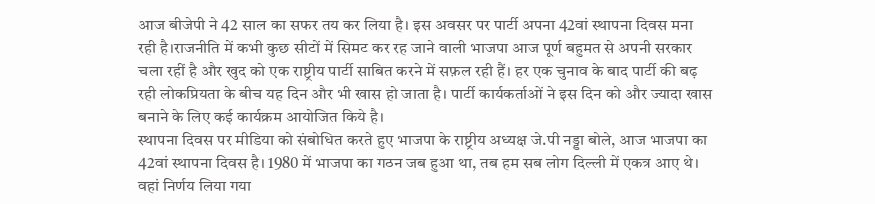आज बीजेपी ने 42 साल का सफर तय कर लिया है। इस अवसर पर पार्टी अपना 42वां स्थापना दिवस मना रही है।राजनीति में कभी कुछ सीटों में सिमट कर रह जाने वाली भाजपा आज पूर्ण बहुमत से अपनी सरकार चला रहीं है और खुद को एक राष्ट्रीय पार्टी साबित करने में सफ़ल रही हैं। हर एक चुनाव के बाद पार्टी की बढ़ रही लोकप्रियता के बीच यह दिन और भी खास हो जाता है। पार्टी कार्यकर्ताओं ने इस दिन को और ज्यादा खास बनाने के लिए कई कार्यक्रम आयोजित किये है।
स्थापना दिवस पर मीडिया को संबोधित करते हुए भाजपा के राष्ट्रीय अध्यक्ष जे.पी नड्डा बोले, आज भाजपा का 42वां स्थापना दिवस है। 1980 में भाजपा का गठन जब हुआ था, तब हम सब लोग दिल्ली में एकत्र आए थे। वहां निर्णय लिया गया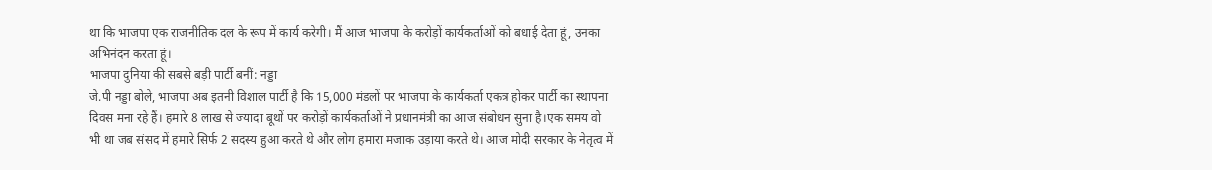था कि भाजपा एक राजनीतिक दल के रूप में कार्य करेगी। मैं आज भाजपा के करोड़ों कार्यकर्ताओं को बधाई देता हूं, उनका अभिनंदन करता हूं।
भाजपा दुनिया की सबसे बड़ी पार्टी बनीं: नड्डा
जे.पी नड्डा बोले, भाजपा अब इतनी विशाल पार्टी है कि 15,000 मंडलों पर भाजपा के कार्यकर्ता एकत्र होकर पार्टी का स्थापना दिवस मना रहे हैं। हमारे 8 लाख से ज्यादा बूथों पर करोड़ों कार्यकर्ताओं ने प्रधानमंत्री का आज संबोधन सुना है।एक समय वो भी था जब संसद में हमारे सिर्फ 2 सदस्य हुआ करते थे और लोग हमारा मजाक उड़ाया करते थे। आज मोदी सरकार के नेतृत्व में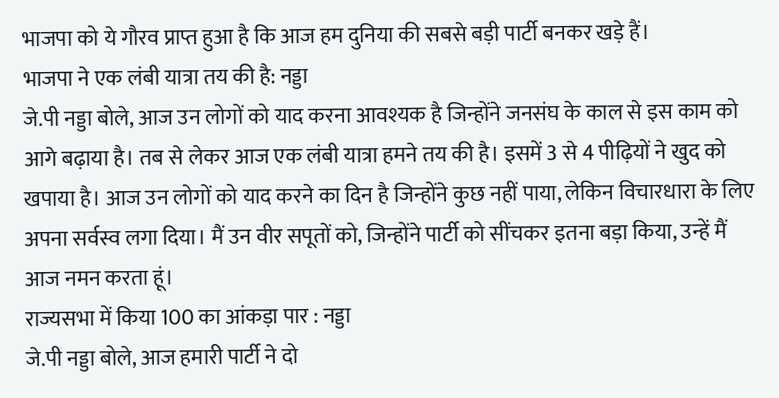भाजपा को ये गौरव प्राप्त हुआ है कि आज हम दुनिया की सबसे बड़ी पार्टी बनकर खड़े हैं।
भाजपा ने एक लंबी यात्रा तय की है: नड्डा
जे.पी नड्डा बोले, आज उन लोगों को याद करना आवश्यक है जिन्होंने जनसंघ के काल से इस काम को आगे बढ़ाया है। तब से लेकर आज एक लंबी यात्रा हमने तय की है। इसमें 3 से 4 पीढ़ियों ने खुद को खपाया है। आज उन लोगों को याद करने का दिन है जिन्होंने कुछ नहीं पाया, लेकिन विचारधारा के लिए अपना सर्वस्व लगा दिया। मैं उन वीर सपूतों को, जिन्होंने पार्टी को सींचकर इतना बड़ा किया, उन्हें मैं आज नमन करता हूं।
राज्यसभा में किया 100 का आंकड़ा पार : नड्डा
जे.पी नड्डा बोले, आज हमारी पार्टी ने दो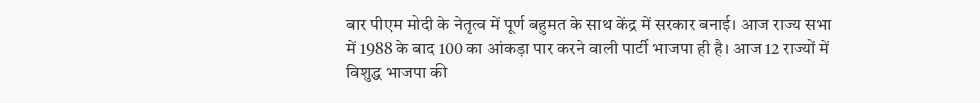बार पीएम मोदी के नेतृत्व में पूर्ण बहुमत के साथ केंद्र में सरकार बनाई। आज राज्य सभा में 1988 के बाद 100 का आंकड़ा पार करने वाली पार्टी भाजपा ही है। आज 12 राज्यों में विशुद्ध भाजपा की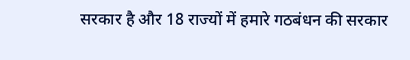सरकार है और 18 राज्यों में हमारे गठबंधन की सरकार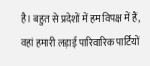है। बहुत से प्रदेशों में हम विपक्ष में हैं, वहां हमारी लड़ाई पारिवारिक पार्टियों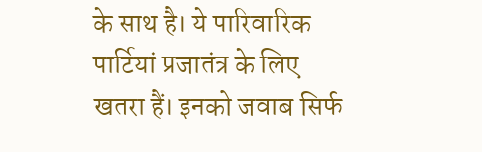के साथ है। ये पारिवारिक पार्टियां प्रजातंत्र के लिए खतरा हैं। इनको जवाब सिर्फ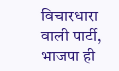विचारधारा वाली पार्टी, भाजपा ही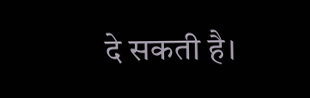दे सकती है।